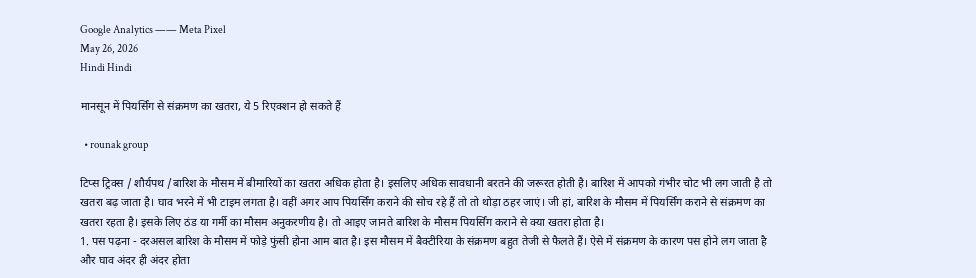Google Analytics —— Meta Pixel
May 26, 2026
Hindi Hindi

मानसून में पियर्सिंग से संक्रमण का खतरा, ये 5 रिएक्‍शन हो सकते हैं

  • rounak group

टिप्स ट्रिक्स / शौर्यपथ /बारिश के मौसम में बीमारियों का खतरा अधिक होता है। इसलिए अधिक सावधानी बरतने की जरूरत होती है। बारिश में आपको गंभीर चोट भी लग जाती है तो खतरा बढ़ जाता है। घाव भरने में भी टाइम लगता है। वहीं अगर आप पियर्सिंग कराने की सोच रहे हैं तो तो थोड़ा ठहर जाएं। जी हां, बारिश के मौसम में पियर्सिंग कराने से संक्रमण का खतरा रहता है। इसके लिए ठंड या गर्मी का मौसम अनुकरणीय है। तो आइए जानते बारिश के मौसम पियर्सिंग कराने से क्‍या खतरा होता है।
1. पस पढ़ना - दरअसल बारिश के मौसम में फोड़े फुंसी होना आम बात है। इस मौसम में बैक्‍टीरिया के संक्रमण बहुत तेजी से फैलते हैं। ऐसे में संक्रमण के कारण पस होने लग जाता है और घाव अंदर ही अंदर होता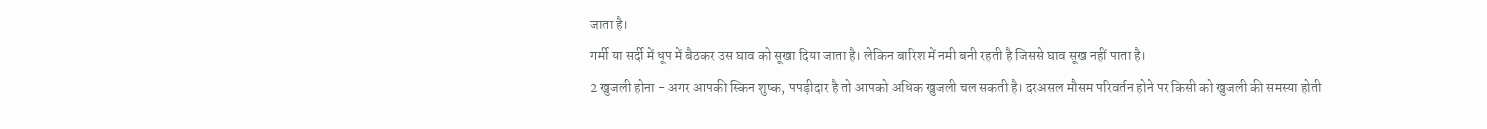जाता है।
गर्मी या सर्दी में धूप में बैठकर उस घाव को सूखा दिया जाता है। लेकिन बारिश में नमी बनी रहती है जिससे घाव सूख नहीं पाता है।
2 खुजली होना - अगर आपकी स्किन शुष्‍क, पपड़ीदार है तो आपको अधिक खुजली चल सकती है। दरअसल मौसम परिवर्तन होने पर किसी को खुजली की समस्‍या होती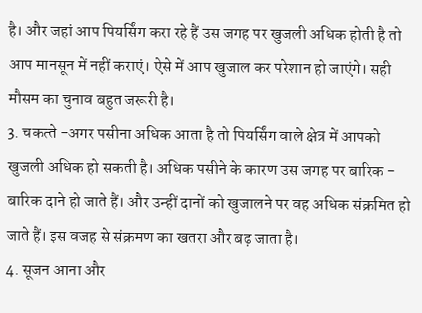है। और जहां आप पियर्सिंग करा रहे हैं उस जगह पर खुजली अधिक होती है तो आप मानसून में नहीं कराएं। ऐसे में आप खुजाल कर परेशान हो जाएंगे। सही मौसम का चुनाव बहुत जरूरी है।
3. चकत्‍ते -अगर पसीना अधिक आता है तो पियर्सिंग वाले क्षेत्र में आपको खुजली अधिक हो सकती है। अधिक पसीने के कारण उस जगह पर बारिक - बारिक दाने हो जाते हैं। और उन्‍हीं दानों को खुजालने पर व‍ह अधिक संक्रमित हो जाते हैं। इस वजह से संक्रमण का खतरा और बढ़ जाता है।
4. सूजन आना और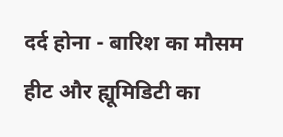दर्द होना - बारिश का मौसम हीट और ह्यूमिडिटी का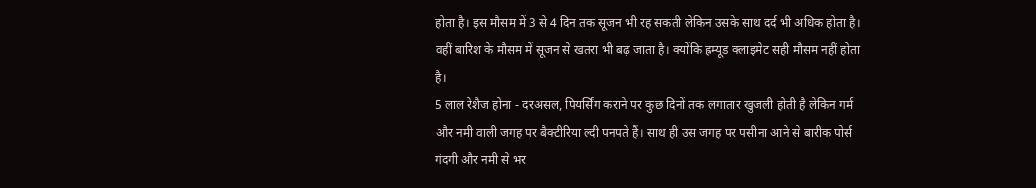होता है। इस मौसम में 3 से 4 दिन तक सूजन भी रह सकती लेकिन उसके साथ दर्द भी अधिक होता है। वहीं बारिश के मौसम में सूजन से खतरा भी बढ़ जाता है। क्‍योंकि ह्रम्‍यूड क्‍लाइमेट सही मौसम नहीं होता है।
5 लाल रेशैज होना - दरअसल, पियर्सिंग कराने पर कुछ दिनों तक लगातार खुजली होती है लेकिन गर्म और नमी वाली जगह पर बैक्टीरिया ल्‍दी पनपते हैं। साथ ही उस जगह पर पसीना आने से बारीक पोर्स गंदगी और नमी से भर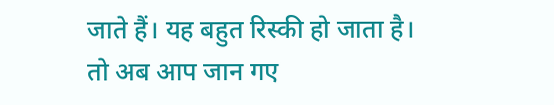जाते हैं। यह बहुत रिस्‍की हो जाता है।
तो अब आप जान गए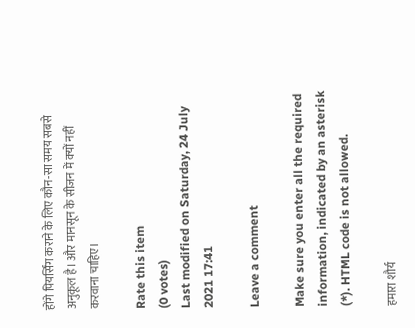होंगे पियर्सिंग कराने के लिए कौन-सा समय सबसे अनुकूल है। और मानसून के सीजन में क्‍यों नहीं करवाना चाहिए।

Rate this item
(0 votes)
Last modified on Saturday, 24 July 2021 17:41

Leave a comment

Make sure you enter all the required information, indicated by an asterisk (*). HTML code is not allowed.

हमारा शौर्य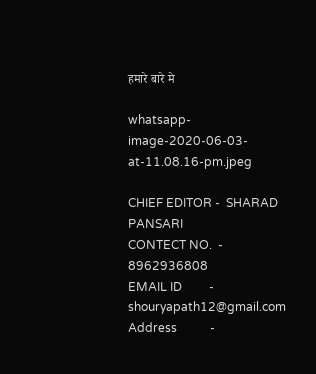हमारे बारे मे

whatsapp-image-2020-06-03-at-11.08.16-pm.jpeg

CHIEF EDITOR -  SHARAD PANSARI
CONTECT NO.  -  8962936808
EMAIL ID         -  shouryapath12@gmail.com
Address           -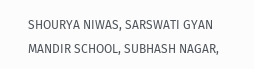SHOURYA NIWAS, SARSWATI GYAN MANDIR SCHOOL, SUBHASH NAGAR,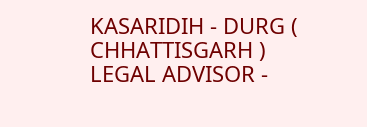KASARIDIH - DURG ( CHHATTISGARH )
LEGAL ADVISOR -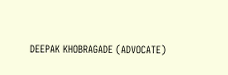DEEPAK KHOBRAGADE (ADVOCATE)